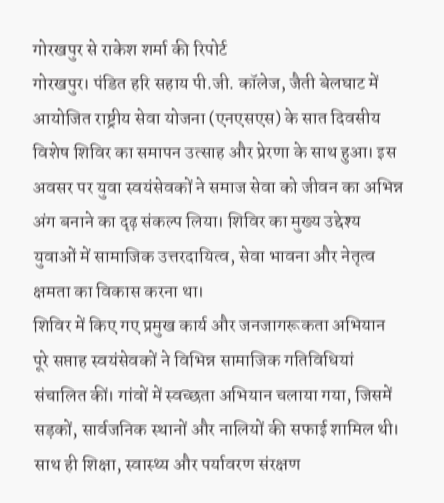गोरखपुर से राकेश शर्मा की रिपोर्ट
गोरखपुर। पंडित हरि सहाय पी.जी. कॉलेज, जैती बेलघाट में आयोजित राष्ट्रीय सेवा योजना (एनएसएस) के सात दिवसीय विशेष शिविर का समापन उत्साह और प्रेरणा के साथ हुआ। इस अवसर पर युवा स्वयंसेवकों ने समाज सेवा को जीवन का अभिन्न अंग बनाने का दृढ़ संकल्प लिया। शिविर का मुख्य उद्देश्य युवाओं में सामाजिक उत्तरदायित्व, सेवा भावना और नेतृत्व क्षमता का विकास करना था।
शिविर में किए गए प्रमुख कार्य और जनजागरूकता अभियान
पूरे सप्ताह स्वयंसेवकों ने विभिन्न सामाजिक गतिविधियां संचालित कीं। गांवों में स्वच्छता अभियान चलाया गया, जिसमें सड़कों, सार्वजनिक स्थानों और नालियों की सफाई शामिल थी। साथ ही शिक्षा, स्वास्थ्य और पर्यावरण संरक्षण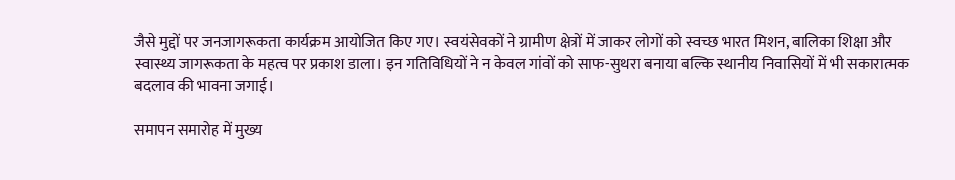जैसे मुद्दों पर जनजागरूकता कार्यक्रम आयोजित किए गए। स्वयंसेवकों ने ग्रामीण क्षेत्रों में जाकर लोगों को स्वच्छ भारत मिशन, बालिका शिक्षा और स्वास्थ्य जागरूकता के महत्व पर प्रकाश डाला। इन गतिविधियों ने न केवल गांवों को साफ-सुथरा बनाया बल्कि स्थानीय निवासियों में भी सकारात्मक बदलाव की भावना जगाई।

समापन समारोह में मुख्य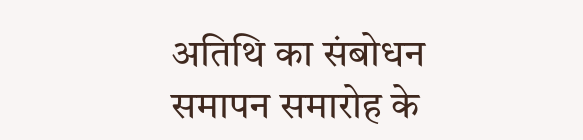अतिथि का संबोधन
समापन समारोह के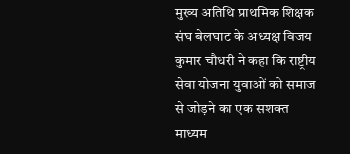मुख्य अतिथि प्राथमिक शिक्षक संघ बेलघाट के अध्यक्ष विजय कुमार चौधरी ने कहा कि राष्ट्रीय सेवा योजना युवाओं को समाज से जोड़ने का एक सशक्त माध्यम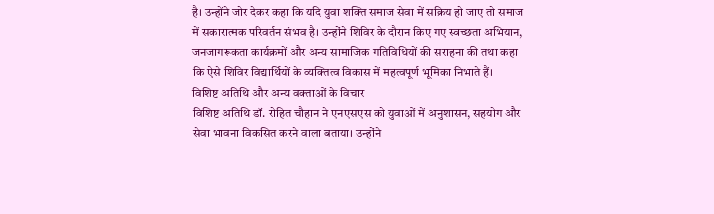है। उन्होंने जोर देकर कहा कि यदि युवा शक्ति समाज सेवा में सक्रिय हो जाए तो समाज में सकारात्मक परिवर्तन संभव है। उन्होंने शिविर के दौरान किए गए स्वच्छता अभियान, जनजागरूकता कार्यक्रमों और अन्य सामाजिक गतिविधियों की सराहना की तथा कहा कि ऐसे शिविर विद्यार्थियों के व्यक्तित्व विकास में महत्वपूर्ण भूमिका निभाते हैं।
विशिष्ट अतिथि और अन्य वक्ताओं के विचार
विशिष्ट अतिथि डॉ. रोहित चौहान ने एनएसएस को युवाओं में अनुशासन, सहयोग और सेवा भावना विकसित करने वाला बताया। उन्होंने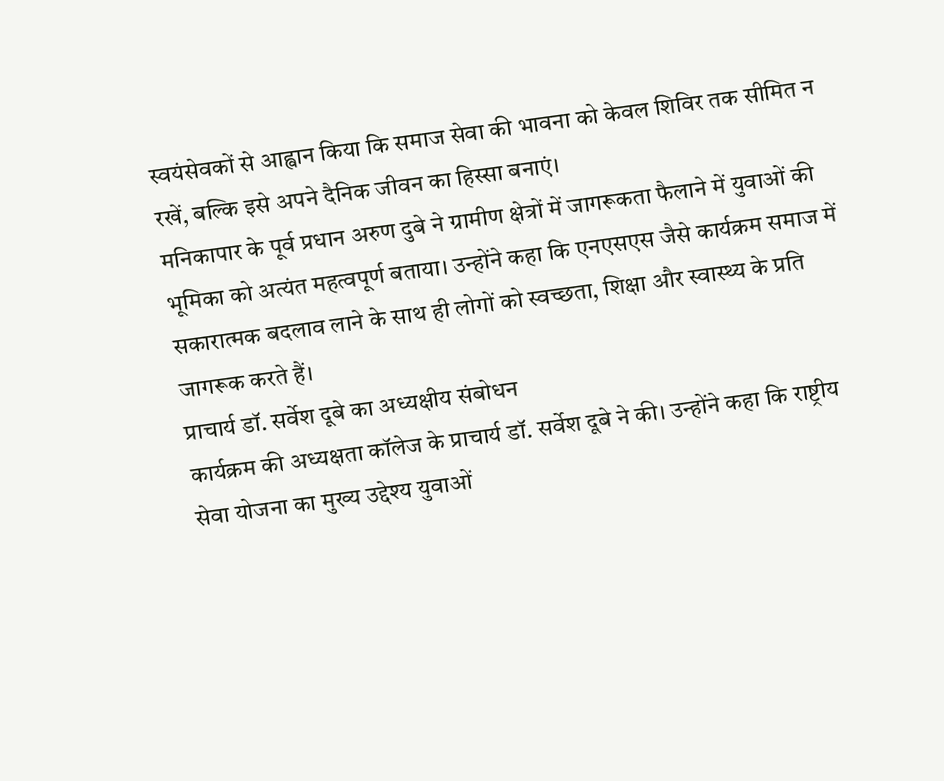स्वयंसेवकों से आह्वान किया कि समाज सेवा की भावना को केवल शिविर तक सीमित न रखें, बल्कि इसे अपने दैनिक जीवन का हिस्सा बनाएं।
मनिकापार के पूर्व प्रधान अरुण दुबे ने ग्रामीण क्षेत्रों में जागरूकता फैलाने में युवाओं की भूमिका को अत्यंत महत्वपूर्ण बताया। उन्होंने कहा कि एनएसएस जैसे कार्यक्रम समाज में सकारात्मक बदलाव लाने के साथ ही लोगों को स्वच्छता, शिक्षा और स्वास्थ्य के प्रति जागरूक करते हैं।
प्राचार्य डॉ. सर्वेश दूबे का अध्यक्षीय संबोधन
कार्यक्रम की अध्यक्षता कॉलेज के प्राचार्य डॉ. सर्वेश दूबे ने की। उन्होंने कहा कि राष्ट्रीय
सेवा योजना का मुख्य उद्देश्य युवाओं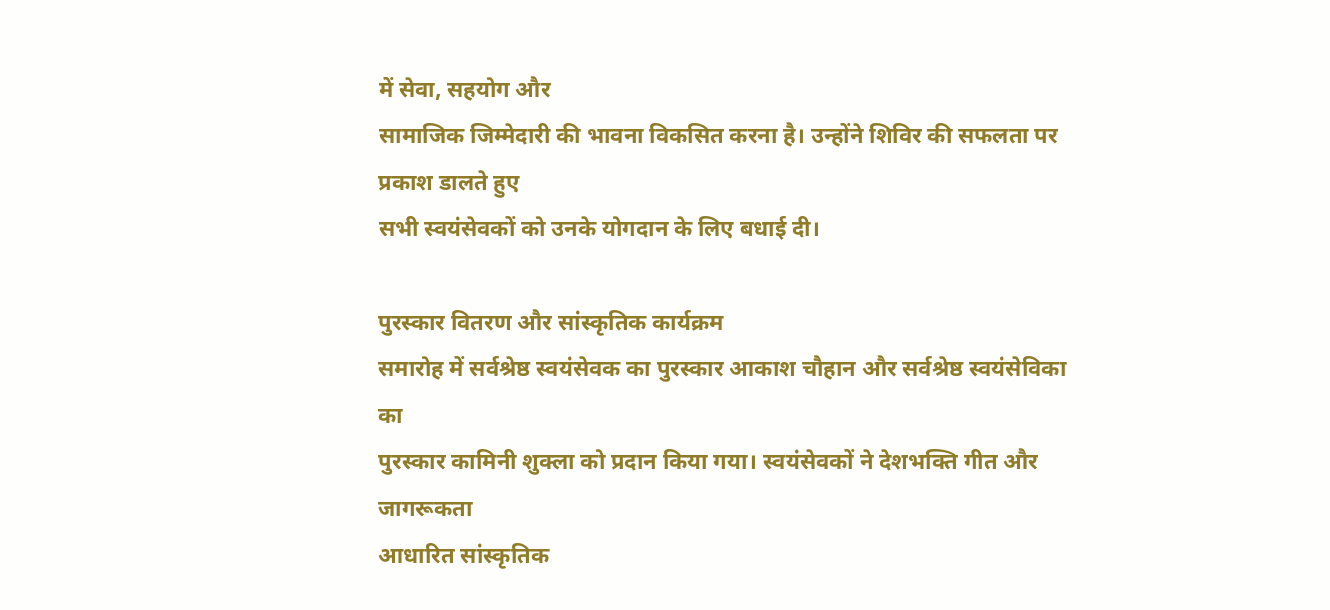में सेवा, सहयोग और
सामाजिक जिम्मेदारी की भावना विकसित करना है। उन्होंने शिविर की सफलता पर प्रकाश डालते हुए
सभी स्वयंसेवकों को उनके योगदान के लिए बधाई दी।

पुरस्कार वितरण और सांस्कृतिक कार्यक्रम
समारोह में सर्वश्रेष्ठ स्वयंसेवक का पुरस्कार आकाश चौहान और सर्वश्रेष्ठ स्वयंसेविका का
पुरस्कार कामिनी शुक्ला को प्रदान किया गया। स्वयंसेवकों ने देशभक्ति गीत और जागरूकता
आधारित सांस्कृतिक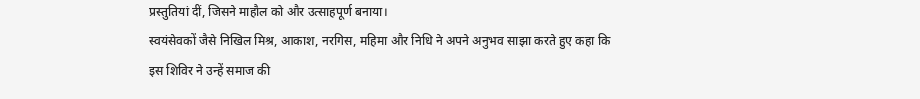प्रस्तुतियां दीं, जिसने माहौल को और उत्साहपूर्ण बनाया।
स्वयंसेवकों जैसे निखिल मिश्र, आकाश, नरगिस, महिमा और निधि ने अपने अनुभव साझा करते हुए कहा कि
इस शिविर ने उन्हें समाज की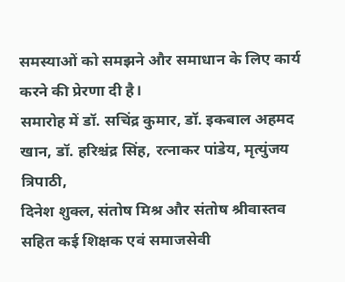समस्याओं को समझने और समाधान के लिए कार्य करने की प्रेरणा दी है।
समारोह में डॉ. सचिंद्र कुमार, डॉ. इकबाल अहमद खान, डॉ. हरिश्चंद्र सिंह, रत्नाकर पांडेय, मृत्युंजय त्रिपाठी,
दिनेश शुक्ल, संतोष मिश्र और संतोष श्रीवास्तव सहित कई शिक्षक एवं समाजसेवी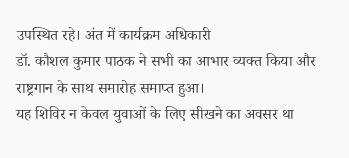उपस्थित रहे। अंत में कार्यक्रम अधिकारी
डॉ. कौशल कुमार पाठक ने सभी का आभार व्यक्त किया और राष्ट्रगान के साथ समारोह समाप्त हुआ।
यह शिविर न केवल युवाओं के लिए सीखने का अवसर था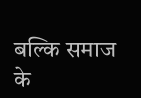बल्कि समाज के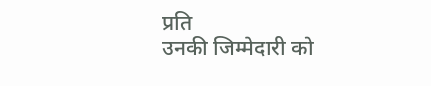प्रति
उनकी जिम्मेदारी को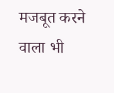मजबूत करने वाला भी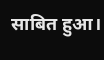साबित हुआ।